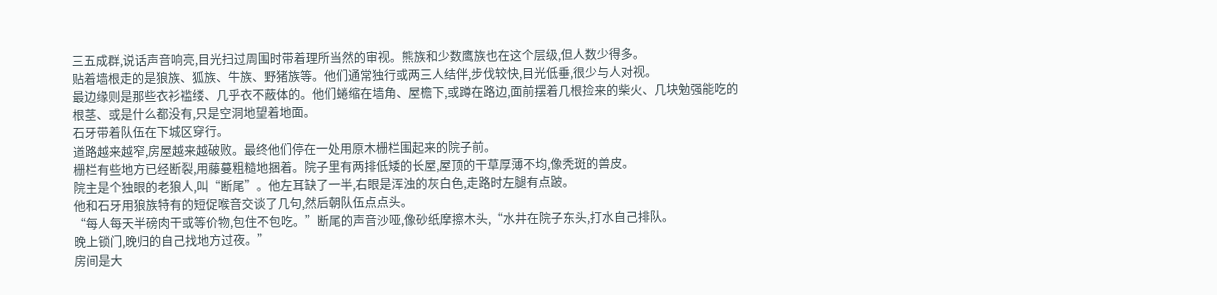三五成群,说话声音响亮,目光扫过周围时带着理所当然的审视。熊族和少数鹰族也在这个层级,但人数少得多。
贴着墙根走的是狼族、狐族、牛族、野猪族等。他们通常独行或两三人结伴,步伐较快,目光低垂,很少与人对视。
最边缘则是那些衣衫褴缕、几乎衣不蔽体的。他们蜷缩在墙角、屋檐下,或蹲在路边,面前摆着几根捡来的柴火、几块勉强能吃的根茎、或是什么都没有,只是空洞地望着地面。
石牙带着队伍在下城区穿行。
道路越来越窄,房屋越来越破败。最终他们停在一处用原木栅栏围起来的院子前。
栅栏有些地方已经断裂,用藤蔓粗糙地捆着。院子里有两排低矮的长屋,屋顶的干草厚薄不均,像秃斑的兽皮。
院主是个独眼的老狼人,叫“断尾”。他左耳缺了一半,右眼是浑浊的灰白色,走路时左腿有点跛。
他和石牙用狼族特有的短促喉音交谈了几句,然后朝队伍点点头。
“每人每天半磅肉干或等价物,包住不包吃。”断尾的声音沙哑,像砂纸摩擦木头,“水井在院子东头,打水自己排队。
晚上锁门,晚归的自己找地方过夜。”
房间是大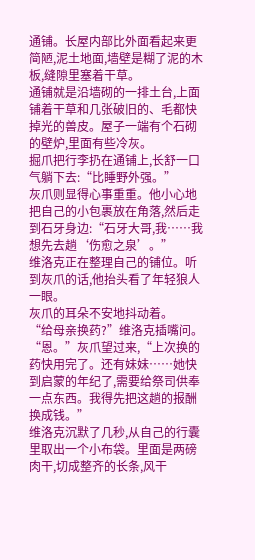通铺。长屋内部比外面看起来更简陋,泥土地面,墙壁是糊了泥的木板,缝隙里塞着干草。
通铺就是沿墙砌的一排土台,上面铺着干草和几张破旧的、毛都快掉光的兽皮。屋子一端有个石砌的壁炉,里面有些冷灰。
掘爪把行李扔在通铺上,长舒一口气躺下去:“比睡野外强。”
灰爪则显得心事重重。他小心地把自己的小包裹放在角落,然后走到石牙身边:“石牙大哥,我……我想先去趟‘伤愈之泉’。”
维洛克正在整理自己的铺位。听到灰爪的话,他抬头看了年轻狼人一眼。
灰爪的耳朵不安地抖动着。
“给母亲换药?”维洛克插嘴问。
“恩。”灰爪望过来,“上次换的药快用完了。还有妹妹……她快到启蒙的年纪了,需要给祭司供奉一点东西。我得先把这趟的报酬换成钱。”
维洛克沉默了几秒,从自己的行囊里取出一个小布袋。里面是两磅肉干,切成整齐的长条,风干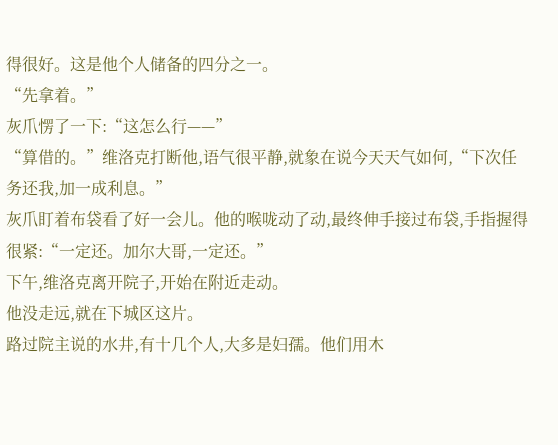得很好。这是他个人储备的四分之一。
“先拿着。”
灰爪愣了一下:“这怎么行——”
“算借的。”维洛克打断他,语气很平静,就象在说今天天气如何,“下次任务还我,加一成利息。”
灰爪盯着布袋看了好一会儿。他的喉咙动了动,最终伸手接过布袋,手指握得很紧:“一定还。加尔大哥,一定还。”
下午,维洛克离开院子,开始在附近走动。
他没走远,就在下城区这片。
路过院主说的水井,有十几个人,大多是妇孺。他们用木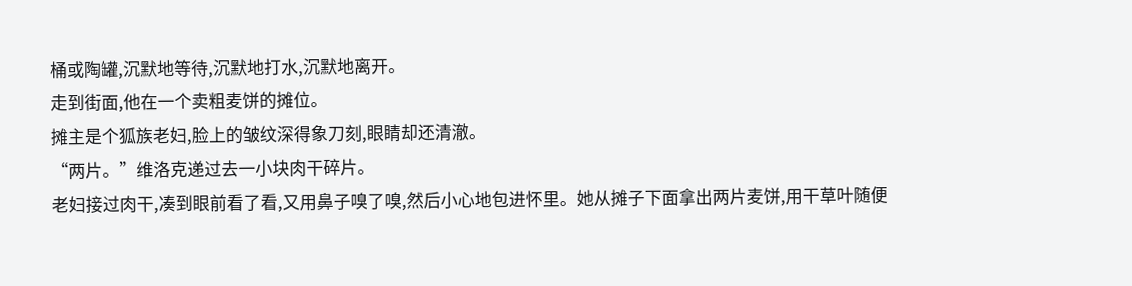桶或陶罐,沉默地等待,沉默地打水,沉默地离开。
走到街面,他在一个卖粗麦饼的摊位。
摊主是个狐族老妇,脸上的皱纹深得象刀刻,眼睛却还清澈。
“两片。”维洛克递过去一小块肉干碎片。
老妇接过肉干,凑到眼前看了看,又用鼻子嗅了嗅,然后小心地包进怀里。她从摊子下面拿出两片麦饼,用干草叶随便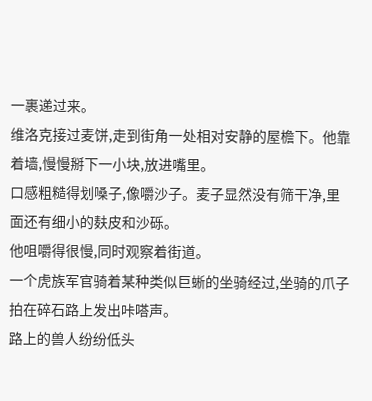一裹递过来。
维洛克接过麦饼,走到街角一处相对安静的屋檐下。他靠着墙,慢慢掰下一小块,放进嘴里。
口感粗糙得划嗓子,像嚼沙子。麦子显然没有筛干净,里面还有细小的麸皮和沙砾。
他咀嚼得很慢,同时观察着街道。
一个虎族军官骑着某种类似巨蜥的坐骑经过,坐骑的爪子拍在碎石路上发出咔嗒声。
路上的兽人纷纷低头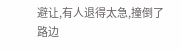避让,有人退得太急,撞倒了路边